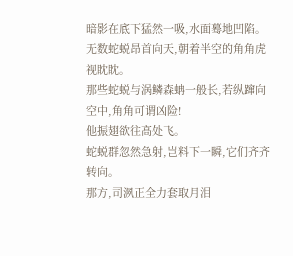暗影在底下猛然一吸,水面蓦地凹陷。
无数蛇蜕昂首向天,朝着半空的角角虎视眈眈。
那些蛇蜕与涡鳞森蚺一般长,若纵蹿向空中,角角可谓凶险!
他振翅欲往高处飞。
蛇蜕群忽然急射,岂料下一瞬,它们齐齐转向。
那方,司洬正全力套取月泪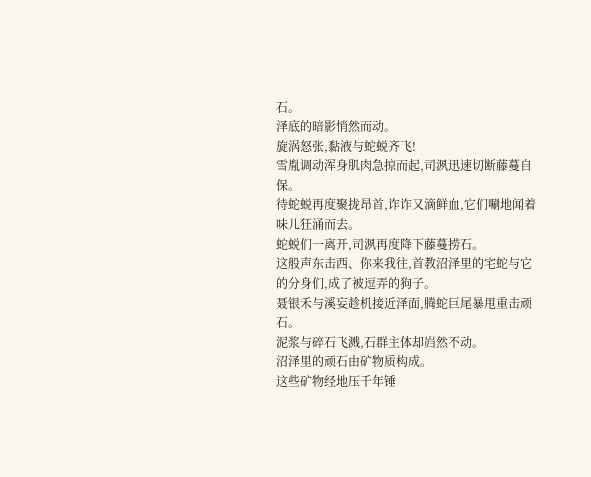石。
泽底的暗影悄然而动。
旋涡怒张,黏液与蛇蜕齐飞!
雪胤调动浑身肌肉急掠而起,司洬迅速切断藤蔓自保。
待蛇蜕再度聚拢昂首,诈诈又滴鲜血,它们唰地闻着味儿狂涌而去。
蛇蜕们一离开,司洬再度降下藤蔓捞石。
这般声东击西、你来我往,首教沼泽里的宅蛇与它的分身们,成了被逗弄的狗子。
聂银禾与溪妄趁机接近泽面,腾蛇巨尾暴甩重击顽石。
泥浆与碎石飞溅,石群主体却岿然不动。
沼泽里的顽石由矿物质构成。
这些矿物经地压千年锤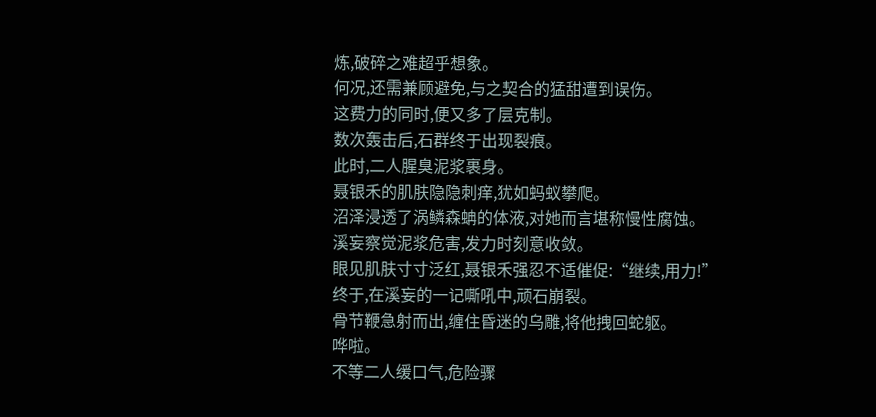炼,破碎之难超乎想象。
何况,还需兼顾避免,与之契合的猛甜遭到误伤。
这费力的同时,便又多了层克制。
数次轰击后,石群终于出现裂痕。
此时,二人腥臭泥浆裹身。
聂银禾的肌肤隐隐刺痒,犹如蚂蚁攀爬。
沼泽浸透了涡鳞森蚺的体液,对她而言堪称慢性腐蚀。
溪妄察觉泥浆危害,发力时刻意收敛。
眼见肌肤寸寸泛红,聂银禾强忍不适催促:“继续,用力!”
终于,在溪妄的一记嘶吼中,顽石崩裂。
骨节鞭急射而出,缠住昏迷的乌雕,将他拽回蛇躯。
哗啦。
不等二人缓口气,危险骤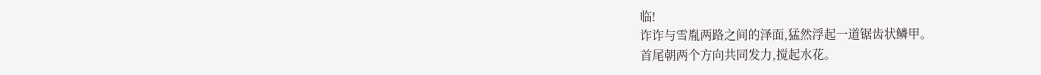临!
诈诈与雪胤两路之间的泽面,猛然浮起一道锯齿状鳞甲。
首尾朝两个方向共同发力,搅起水花。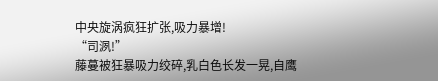中央旋涡疯狂扩张,吸力暴增!
“司洬!”
藤蔓被狂暴吸力绞碎,乳白色长发一晃,自鹰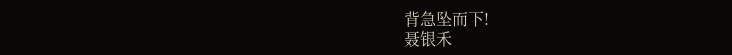背急坠而下!
聂银禾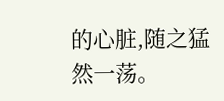的心脏,随之猛然一荡。